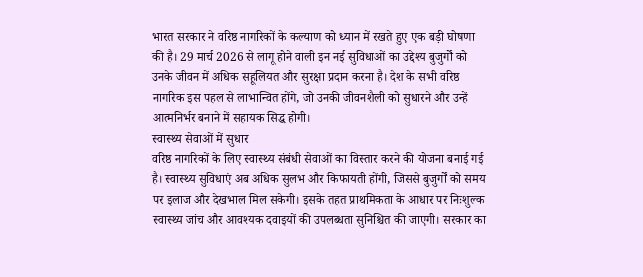भारत सरकार ने वरिष्ठ नागरिकों के कल्याण को ध्यान में रखते हुए एक बड़ी घोषणा की है। 29 मार्च 2026 से लागू होने वाली इन नई सुविधाओं का उद्देश्य बुजुर्गों को उनके जीवन में अधिक सहूलियत और सुरक्षा प्रदान करना है। देश के सभी वरिष्ठ नागरिक इस पहल से लाभान्वित होंगे, जो उनकी जीवनशैली को सुधारने और उन्हें आत्मनिर्भर बनाने में सहायक सिद्ध होगी।
स्वास्थ्य सेवाओं में सुधार
वरिष्ठ नागरिकों के लिए स्वास्थ्य संबंधी सेवाओं का विस्तार करने की योजना बनाई गई है। स्वास्थ्य सुविधाएं अब अधिक सुलभ और किफायती होंगी, जिससे बुजुर्गों को समय पर इलाज और देखभाल मिल सकेगी। इसके तहत प्राथमिकता के आधार पर निःशुल्क स्वास्थ्य जांच और आवश्यक दवाइयों की उपलब्धता सुनिश्चित की जाएगी। सरकार का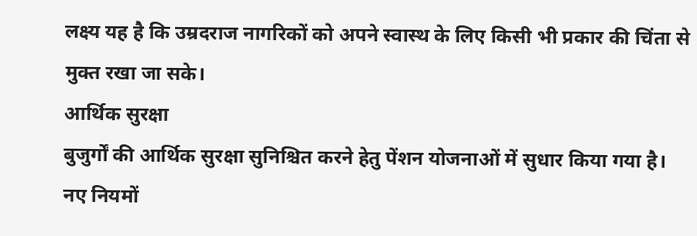लक्ष्य यह है कि उम्रदराज नागरिकों को अपने स्वास्थ के लिए किसी भी प्रकार की चिंता से मुक्त रखा जा सके।
आर्थिक सुरक्षा
बुजुर्गों की आर्थिक सुरक्षा सुनिश्चित करने हेतु पेंशन योजनाओं में सुधार किया गया है। नए नियमों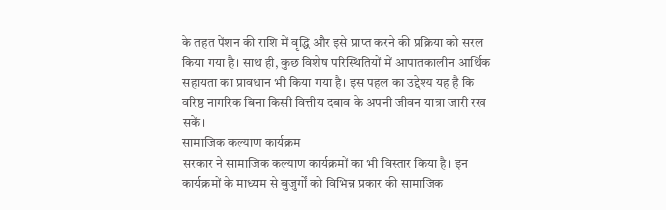के तहत पेंशन की राशि में वृद्धि और इसे प्राप्त करने की प्रक्रिया को सरल किया गया है। साथ ही, कुछ विशेष परिस्थितियों में आपातकालीन आर्थिक सहायता का प्रावधान भी किया गया है। इस पहल का उद्देश्य यह है कि वरिष्ठ नागरिक बिना किसी वित्तीय दबाव के अपनी जीवन यात्रा जारी रख सकें।
सामाजिक कल्याण कार्यक्रम
सरकार ने सामाजिक कल्याण कार्यक्रमों का भी विस्तार किया है। इन कार्यक्रमों के माध्यम से बुजुर्गों को विभिन्न प्रकार की सामाजिक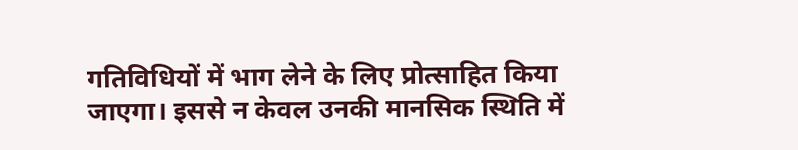गतिविधियों में भाग लेने के लिए प्रोत्साहित किया जाएगा। इससे न केवल उनकी मानसिक स्थिति में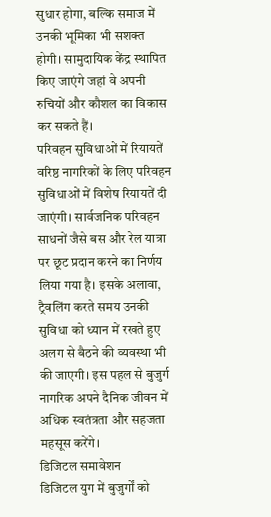सुधार होगा, बल्कि समाज में उनकी भूमिका भी सशक्त होगी। सामुदायिक केंद्र स्थापित किए जाएंगे जहां वे अपनी रुचियों और कौशल का विकास कर सकते हैं।
परिवहन सुविधाओं में रियायतें
वरिष्ठ नागरिकों के लिए परिवहन सुविधाओं में विशेष रियायतें दी जाएंगी। सार्वजनिक परिवहन साधनों जैसे बस और रेल यात्रा पर छूट प्रदान करने का निर्णय लिया गया है। इसके अलावा, ट्रैवलिंग करते समय उनकी सुविधा को ध्यान में रखते हुए अलग से बैठने की व्यवस्था भी की जाएगी। इस पहल से बुजुर्ग नागरिक अपने दैनिक जीवन में अधिक स्वतंत्रता और सहजता महसूस करेंगे।
डिजिटल समावेशन
डिजिटल युग में बुजुर्गों को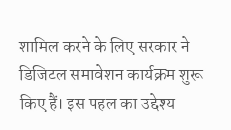शामिल करने के लिए सरकार ने डिजिटल समावेशन कार्यक्रम शुरू किए हैं। इस पहल का उद्देश्य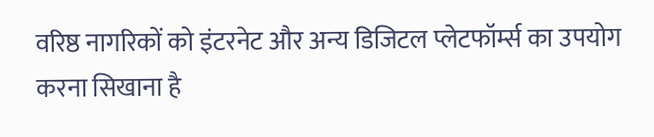वरिष्ठ नागरिकों को इंटरनेट और अन्य डिजिटल प्लेटफॉर्म्स का उपयोग करना सिखाना है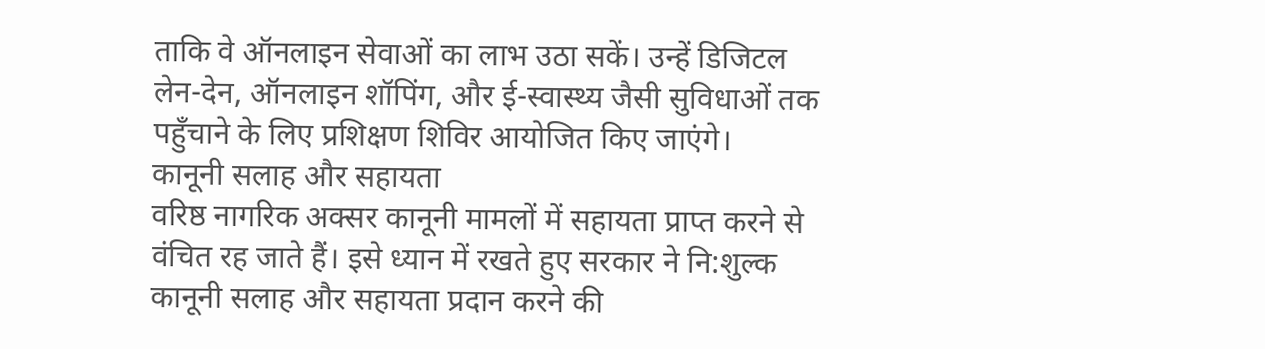ताकि वे ऑनलाइन सेवाओं का लाभ उठा सकें। उन्हें डिजिटल लेन-देन, ऑनलाइन शॉपिंग, और ई-स्वास्थ्य जैसी सुविधाओं तक पहुँचाने के लिए प्रशिक्षण शिविर आयोजित किए जाएंगे।
कानूनी सलाह और सहायता
वरिष्ठ नागरिक अक्सर कानूनी मामलों में सहायता प्राप्त करने से वंचित रह जाते हैं। इसे ध्यान में रखते हुए सरकार ने नि:शुल्क कानूनी सलाह और सहायता प्रदान करने की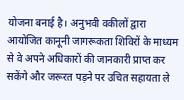योजना बनाई है। अनुभवी वकीलों द्वारा आयोजित कानूनी जागरूकता शिविरों के माध्यम से वे अपने अधिकारों की जानकारी प्राप्त कर सकेंगे और जरूरत पड़ने पर उचित सहायता ले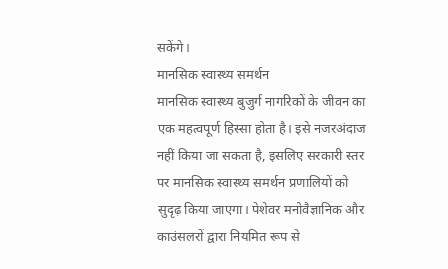सकेंगे।
मानसिक स्वास्थ्य समर्थन
मानसिक स्वास्थ्य बुजुर्ग नागरिकों के जीवन का एक महत्वपूर्ण हिस्सा होता है। इसे नजरअंदाज नहीं किया जा सकता है, इसलिए सरकारी स्तर पर मानसिक स्वास्थ्य समर्थन प्रणालियों को सुदृढ़ किया जाएगा। पेशेवर मनोवैज्ञानिक और काउंसलरों द्वारा नियमित रूप से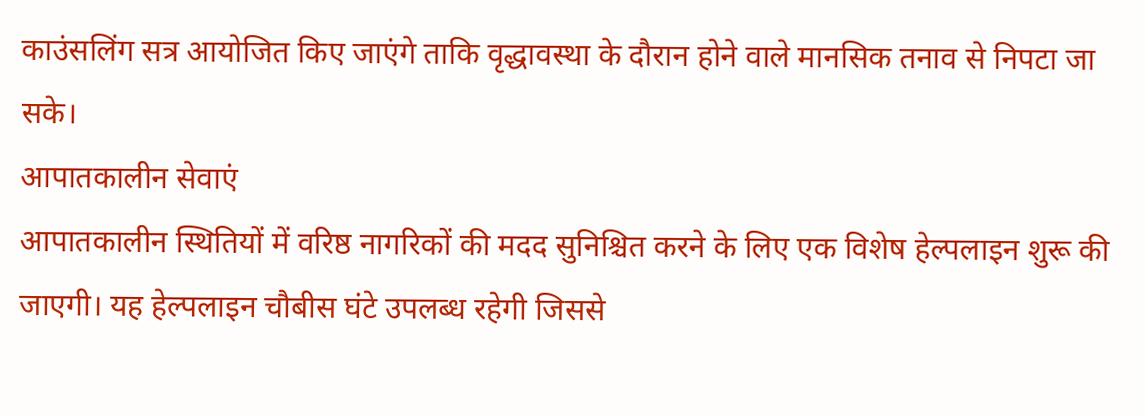काउंसलिंग सत्र आयोजित किए जाएंगे ताकि वृद्धावस्था के दौरान होने वाले मानसिक तनाव से निपटा जा सके।
आपातकालीन सेवाएं
आपातकालीन स्थितियों में वरिष्ठ नागरिकों की मदद सुनिश्चित करने के लिए एक विशेष हेल्पलाइन शुरू की जाएगी। यह हेल्पलाइन चौबीस घंटे उपलब्ध रहेगी जिससे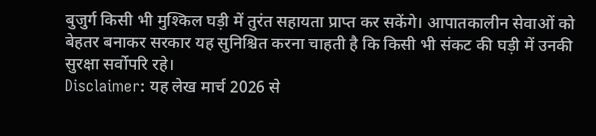बुजुर्ग किसी भी मुश्किल घड़ी में तुरंत सहायता प्राप्त कर सकेंगे। आपातकालीन सेवाओं को बेहतर बनाकर सरकार यह सुनिश्चित करना चाहती है कि किसी भी संकट की घड़ी में उनकी सुरक्षा सर्वोपरि रहे।
Disclaimer: यह लेख मार्च 2026 से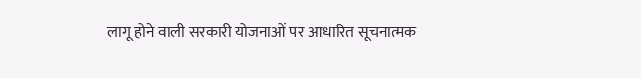लागू होने वाली सरकारी योजनाओं पर आधारित सूचनात्मक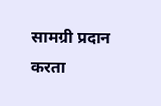सामग्री प्रदान करता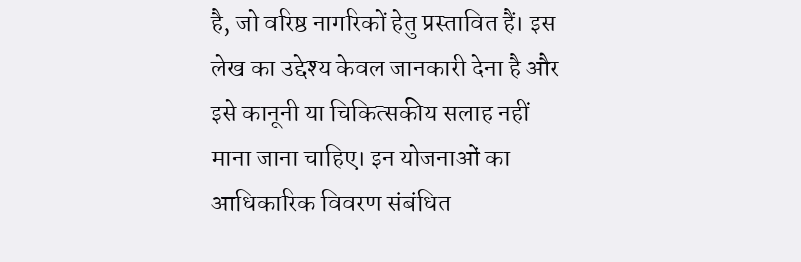है, जो वरिष्ठ नागरिकों हेतु प्रस्तावित हैं। इस लेख का उद्देश्य केवल जानकारी देना है और इसे कानूनी या चिकित्सकीय सलाह नहीं माना जाना चाहिए। इन योजनाओं का आधिकारिक विवरण संबंधित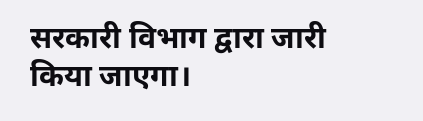सरकारी विभाग द्वारा जारी किया जाएगा।